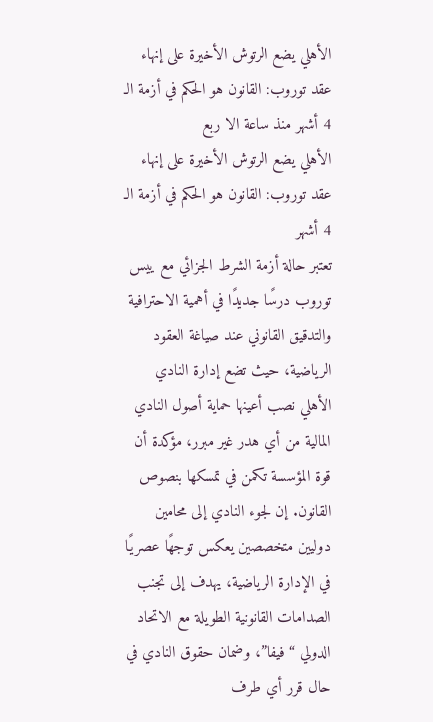الأهلي يضع الرتوش الأخيرة على إنهاء عقد توروب: القانون هو الحكم في أزمة الـ 4 أشهر منذ ساعة الا ربع
الأهلي يضع الرتوش الأخيرة على إنهاء عقد توروب: القانون هو الحكم في أزمة الـ 4 أشهر
تعتبر حالة أزمة الشرط الجزائي مع ييس توروب درسًا جديدًا في أهمية الاحترافية والتدقيق القانوني عند صياغة العقود الرياضية، حيث تضع إدارة النادي الأهلي نصب أعينها حماية أصول النادي المالية من أي هدر غير مبرر، مؤكدة أن قوة المؤسسة تكمن في تمسكها بنصوص القانون. إن لجوء النادي إلى محامين دوليين متخصصين يعكس توجهًا عصريًا في الإدارة الرياضية، يهدف إلى تجنب الصدامات القانونية الطويلة مع الاتحاد الدولي “فيفا”، وضمان حقوق النادي في حال قرر أي طرف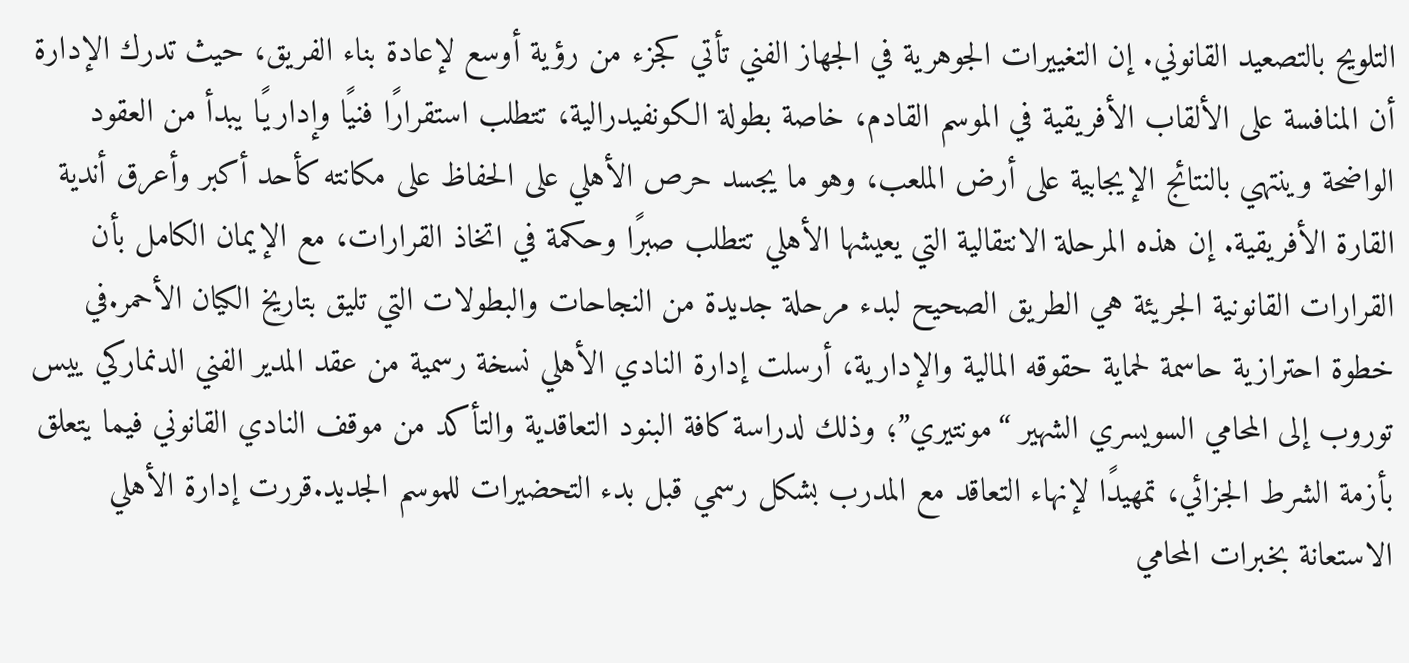التلويح بالتصعيد القانوني. إن التغييرات الجوهرية في الجهاز الفني تأتي كجزء من رؤية أوسع لإعادة بناء الفريق، حيث تدرك الإدارة أن المنافسة على الألقاب الأفريقية في الموسم القادم، خاصة بطولة الكونفيدرالية، تتطلب استقرارًا فنيًا وإداريًا يبدأ من العقود الواضحة وينتهي بالنتائج الإيجابية على أرض الملعب، وهو ما يجسد حرص الأهلي على الحفاظ على مكانته كأحد أكبر وأعرق أندية القارة الأفريقية. إن هذه المرحلة الانتقالية التي يعيشها الأهلي تتطلب صبرًا وحكمة في اتخاذ القرارات، مع الإيمان الكامل بأن القرارات القانونية الجريئة هي الطريق الصحيح لبدء مرحلة جديدة من النجاحات والبطولات التي تليق بتاريخ الكيان الأحمر.في خطوة احترازية حاسمة لحماية حقوقه المالية والإدارية، أرسلت إدارة النادي الأهلي نسخة رسمية من عقد المدير الفني الدنماركي ييس توروب إلى المحامي السويسري الشهير “مونتيري”؛ وذلك لدراسة كافة البنود التعاقدية والتأكد من موقف النادي القانوني فيما يتعلق بأزمة الشرط الجزائي، تمهيدًا لإنهاء التعاقد مع المدرب بشكل رسمي قبل بدء التحضيرات للموسم الجديد.قررت إدارة الأهلي الاستعانة بخبرات المحامي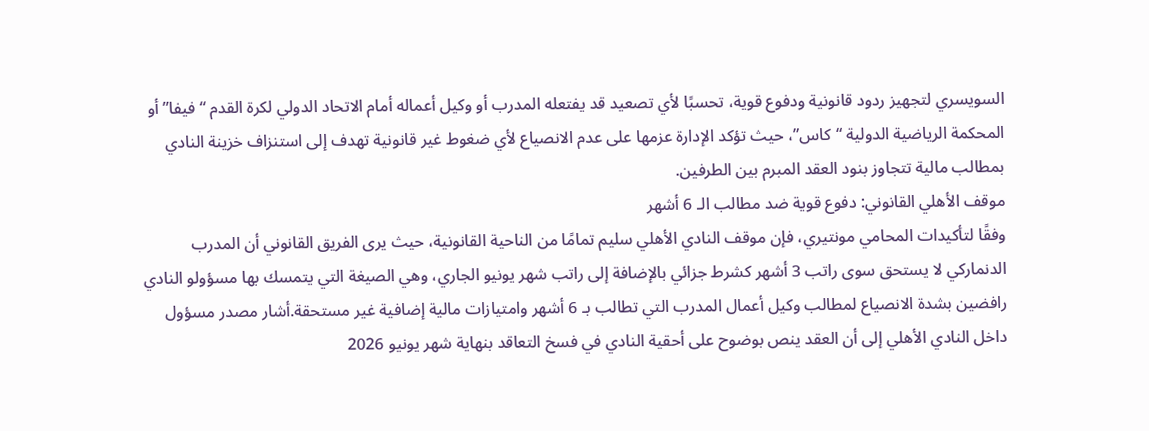السويسري لتجهيز ردود قانونية ودفوع قوية، تحسبًا لأي تصعيد قد يفتعله المدرب أو وكيل أعماله أمام الاتحاد الدولي لكرة القدم “فيفا” أو المحكمة الرياضية الدولية “كاس”، حيث تؤكد الإدارة عزمها على عدم الانصياع لأي ضغوط غير قانونية تهدف إلى استنزاف خزينة النادي بمطالب مالية تتجاوز بنود العقد المبرم بين الطرفين.
موقف الأهلي القانوني: دفوع قوية ضد مطالب الـ 6 أشهر
وفقًا لتأكيدات المحامي مونتيري، فإن موقف النادي الأهلي سليم تمامًا من الناحية القانونية، حيث يرى الفريق القانوني أن المدرب الدنماركي لا يستحق سوى راتب 3 أشهر كشرط جزائي بالإضافة إلى راتب شهر يونيو الجاري، وهي الصيغة التي يتمسك بها مسؤولو النادي رافضين بشدة الانصياع لمطالب وكيل أعمال المدرب التي تطالب بـ 6 أشهر وامتيازات مالية إضافية غير مستحقة.أشار مصدر مسؤول داخل النادي الأهلي إلى أن العقد ينص بوضوح على أحقية النادي في فسخ التعاقد بنهاية شهر يونيو 2026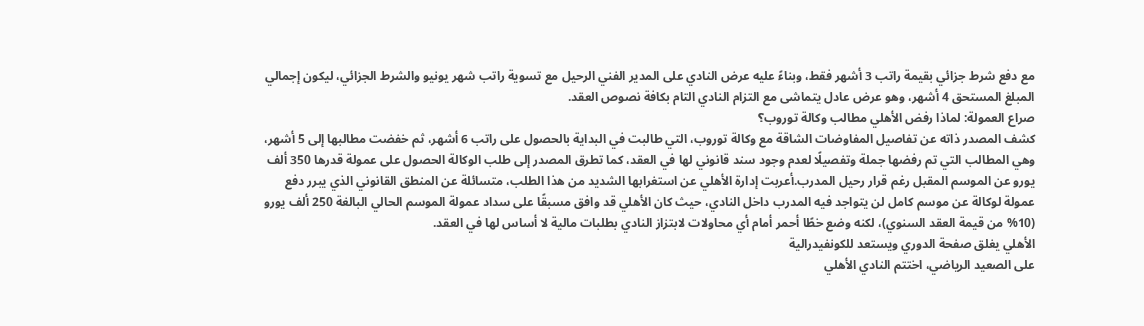مع دفع شرط جزائي بقيمة راتب 3 أشهر فقط، وبناءً عليه عرض النادي على المدير الفني الرحيل مع تسوية راتب شهر يونيو والشرط الجزائي، ليكون إجمالي المبلغ المستحق 4 أشهر، وهو عرض عادل يتماشى مع التزام النادي التام بكافة نصوص العقد.
صراع العمولة: لماذا رفض الأهلي مطالب وكالة توروب؟
كشف المصدر ذاته عن تفاصيل المفاوضات الشاقة مع وكالة توروب، التي طالبت في البداية بالحصول على راتب 6 أشهر، ثم خفضت مطالبها إلى 5 أشهر، وهي المطالب التي تم رفضها جملة وتفصيلًا لعدم وجود سند قانوني لها في العقد، كما تطرق المصدر إلى طلب الوكالة الحصول على عمولة قدرها 350 ألف يورو عن الموسم المقبل رغم قرار رحيل المدرب.أعربت إدارة الأهلي عن استغرابها الشديد من هذا الطلب، متسائلة عن المنطق القانوني الذي يبرر دفع عمولة لوكالة عن موسم كامل لن يتواجد فيه المدرب داخل النادي، حيث كان الأهلي قد وافق مسبقًا على سداد عمولة الموسم الحالي البالغة 250 ألف يورو (10% من قيمة العقد السنوي)، لكنه وضع خطًا أحمر أمام أي محاولات لابتزاز النادي بطلبات مالية لا أساس لها في العقد.
الأهلي يغلق صفحة الدوري ويستعد للكونفيدرالية
على الصعيد الرياضي، اختتم النادي الأهلي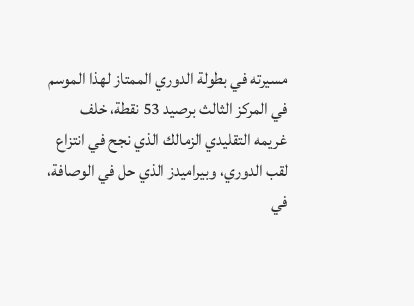مسيرته في بطولة الدوري الممتاز لهذا الموسم في المركز الثالث برصيد 53 نقطة، خلف غريمه التقليدي الزمالك الذي نجح في انتزاع لقب الدوري، وبيراميدز الذي حل في الوصافة، في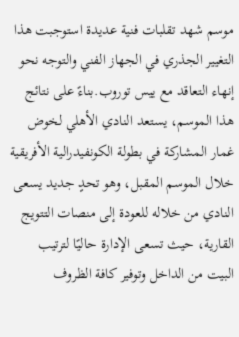موسم شهد تقلبات فنية عديدة استوجبت هذا التغيير الجذري في الجهاز الفني والتوجه نحو إنهاء التعاقد مع ييس توروب.بناءً على نتائج هذا الموسم، يستعد النادي الأهلي لخوض غمار المشاركة في بطولة الكونفيدرالية الأفريقية خلال الموسم المقبل، وهو تحدٍ جديد يسعى النادي من خلاله للعودة إلى منصات التتويج القارية، حيث تسعى الإدارة حاليًا لترتيب البيت من الداخل وتوفير كافة الظروف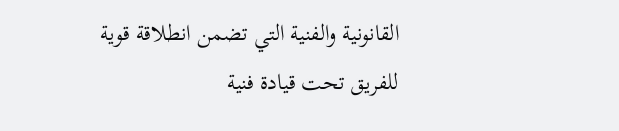القانونية والفنية التي تضمن انطلاقة قوية للفريق تحت قيادة فنية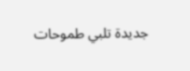جديدة تلبي طموحات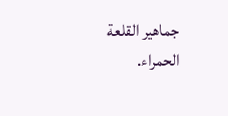جماهير القلعة الحمراء.